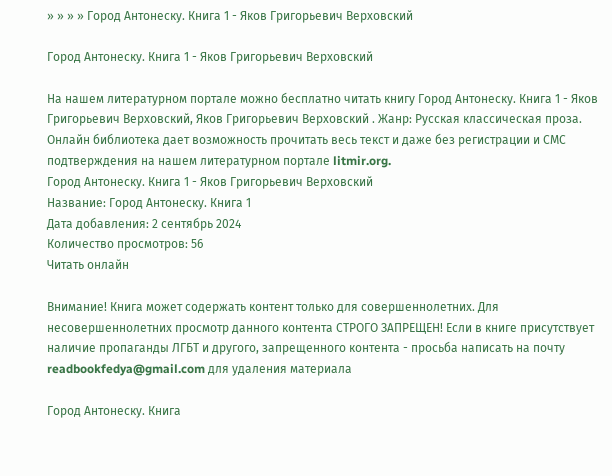» » » » Город Антонеску. Книга 1 - Яков Григорьевич Верховский

Город Антонеску. Книга 1 - Яков Григорьевич Верховский

На нашем литературном портале можно бесплатно читать книгу Город Антонеску. Книга 1 - Яков Григорьевич Верховский, Яков Григорьевич Верховский . Жанр: Русская классическая проза. Онлайн библиотека дает возможность прочитать весь текст и даже без регистрации и СМС подтверждения на нашем литературном портале litmir.org.
Город Антонеску. Книга 1 - Яков Григорьевич Верховский
Название: Город Антонеску. Книга 1
Дата добавления: 2 сентябрь 2024
Количество просмотров: 56
Читать онлайн

Внимание! Книга может содержать контент только для совершеннолетних. Для несовершеннолетних просмотр данного контента СТРОГО ЗАПРЕЩЕН! Если в книге присутствует наличие пропаганды ЛГБТ и другого, запрещенного контента - просьба написать на почту readbookfedya@gmail.com для удаления материала

Город Антонеску. Книга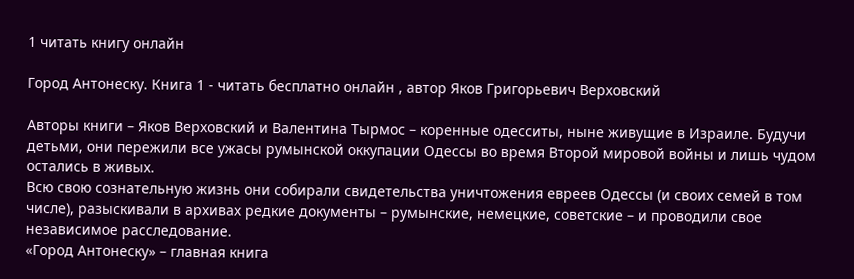1 читать книгу онлайн

Город Антонеску. Книга 1 - читать бесплатно онлайн , автор Яков Григорьевич Верховский

Авторы книги – Яков Верховский и Валентина Тырмос – коренные одесситы, ныне живущие в Израиле. Будучи детьми, они пережили все ужасы румынской оккупации Одессы во время Второй мировой войны и лишь чудом остались в живых.
Всю свою сознательную жизнь они собирали свидетельства уничтожения евреев Одессы (и своих семей в том числе), разыскивали в архивах редкие документы – румынские, немецкие, советские – и проводили свое независимое расследование.
«Город Антонеску» – главная книга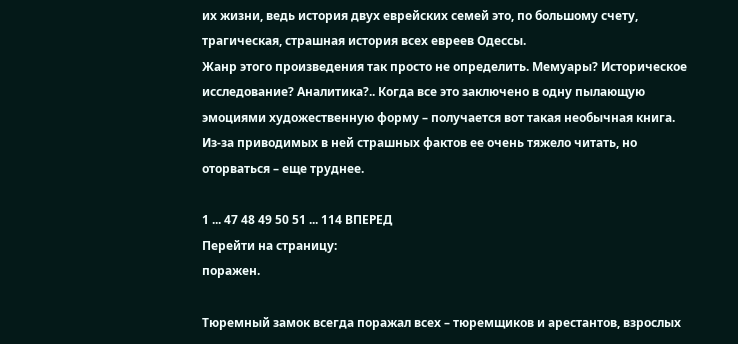их жизни, ведь история двух еврейских семей это, по большому счету, трагическая, страшная история всех евреев Одессы.
Жанр этого произведения так просто не определить. Мемуары? Историческое исследование? Аналитика?.. Когда все это заключено в одну пылающую эмоциями художественную форму – получается вот такая необычная книга. Из-за приводимых в ней страшных фактов ее очень тяжело читать, но оторваться – еще труднее.

1 ... 47 48 49 50 51 ... 114 ВПЕРЕД
Перейти на страницу:
поражен.

Тюремный замок всегда поражал всех – тюремщиков и арестантов, взрослых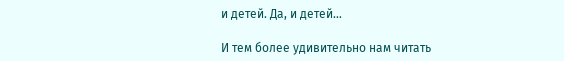и детей. Да, и детей…

И тем более удивительно нам читать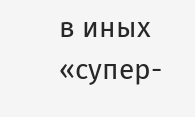в иных «супер-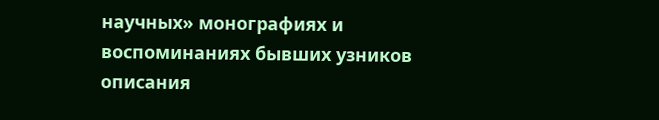научных» монографиях и воспоминаниях бывших узников описания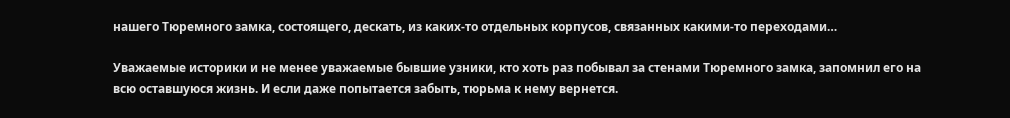нашего Тюремного замка, состоящего, дескать, из каких-то отдельных корпусов, связанных какими-то переходами…

Уважаемые историки и не менее уважаемые бывшие узники, кто хоть раз побывал за стенами Тюремного замка, запомнил его на всю оставшуюся жизнь. И если даже попытается забыть, тюрьма к нему вернется.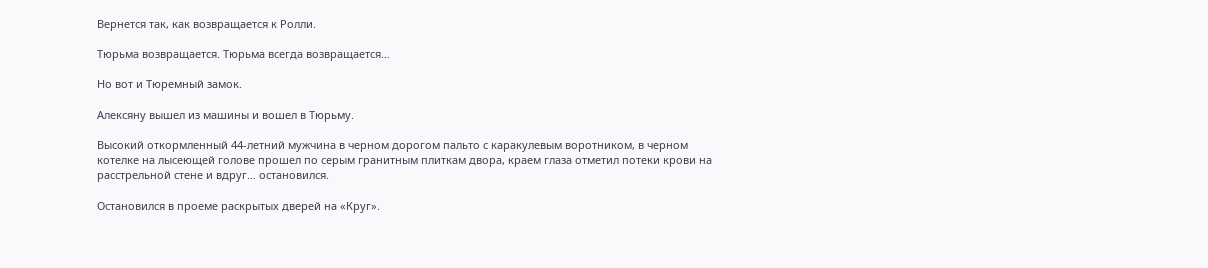Вернется так, как возвращается к Ролли.

Тюрьма возвращается. Тюрьма всегда возвращается…

Но вот и Тюремный замок.

Алексяну вышел из машины и вошел в Тюрьму.

Высокий откормленный 44-летний мужчина в черном дорогом пальто с каракулевым воротником, в черном котелке на лысеющей голове прошел по серым гранитным плиткам двора, краем глаза отметил потеки крови на расстрельной стене и вдруг… остановился.

Остановился в проеме раскрытых дверей на «Круг».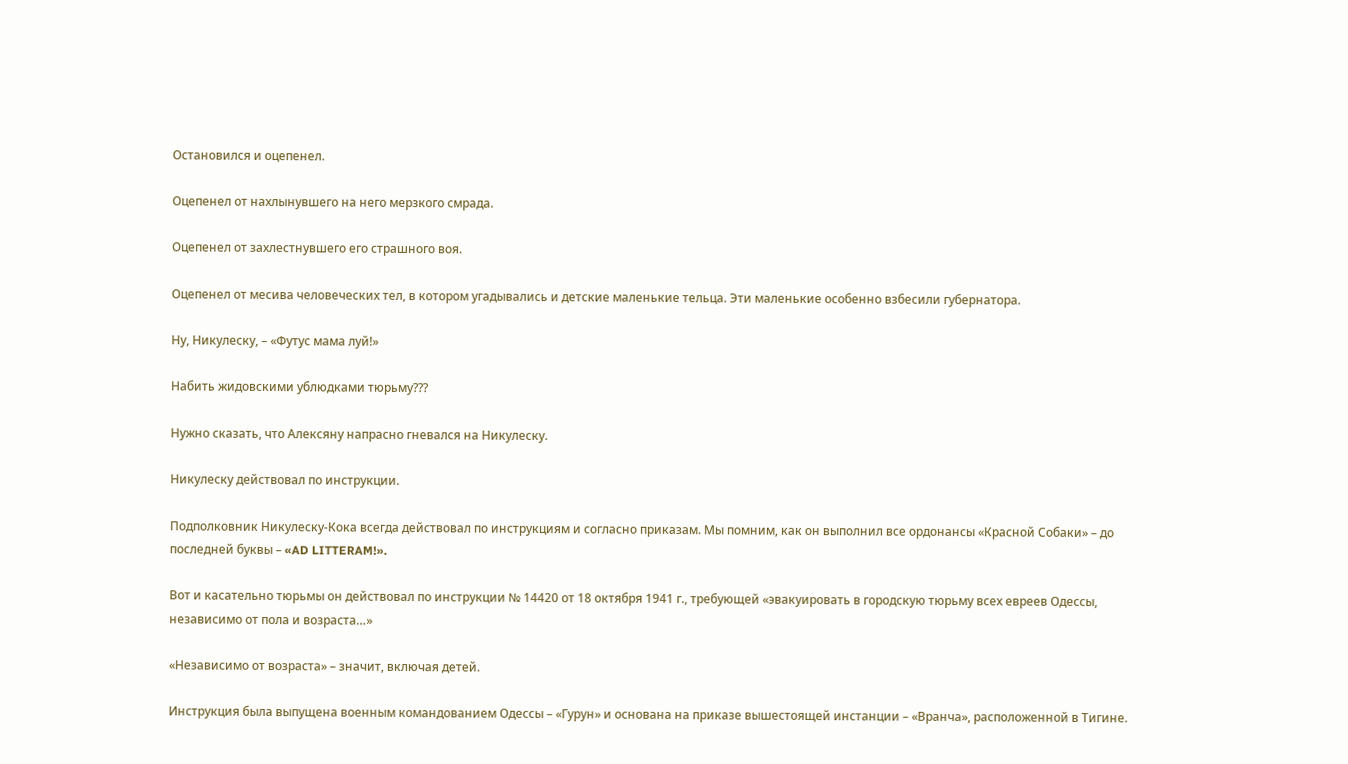Остановился и оцепенел.

Оцепенел от нахлынувшего на него мерзкого смрада.

Оцепенел от захлестнувшего его страшного воя.

Оцепенел от месива человеческих тел, в котором угадывались и детские маленькие тельца. Эти маленькие особенно взбесили губернатора.

Ну, Никулеску, – «Футус мама луй!»

Набить жидовскими ублюдками тюрьму???

Нужно сказать, что Алексяну напрасно гневался на Никулеску.

Никулеску действовал по инструкции.

Подполковник Никулеску-Кока всегда действовал по инструкциям и согласно приказам. Мы помним, как он выполнил все ордонансы «Красной Собаки» – до последней буквы – «AD LITTERAM!».

Вот и касательно тюрьмы он действовал по инструкции № 14420 от 18 октября 1941 г., требующей «эвакуировать в городскую тюрьму всех евреев Одессы, независимо от пола и возраста…»

«Независимо от возраста» – значит, включая детей.

Инструкция была выпущена военным командованием Одессы – «Гурун» и основана на приказе вышестоящей инстанции – «Вранча», расположенной в Тигине.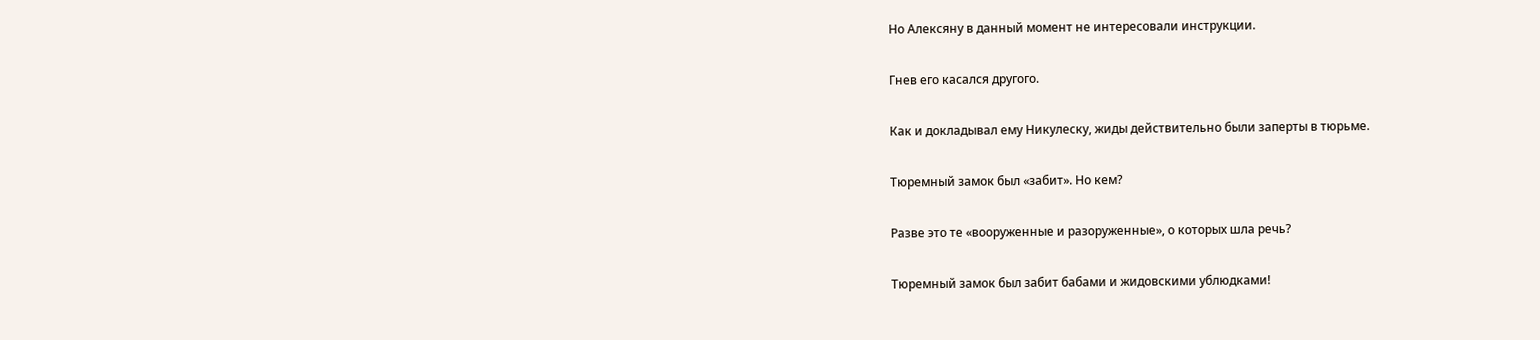Но Алексяну в данный момент не интересовали инструкции.

Гнев его касался другого.

Как и докладывал ему Никулеску, жиды действительно были заперты в тюрьме.

Тюремный замок был «забит». Но кем?

Разве это те «вооруженные и разоруженные», о которых шла речь?

Тюремный замок был забит бабами и жидовскими ублюдками!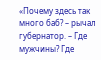«Почему здесь так много баб? – рычал губернатор. – Где мужчины? Где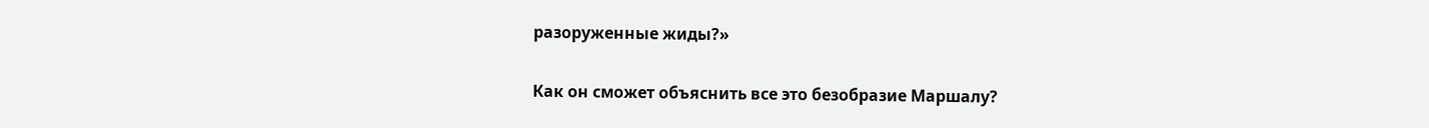разоруженные жиды?»

Как он сможет объяснить все это безобразие Маршалу?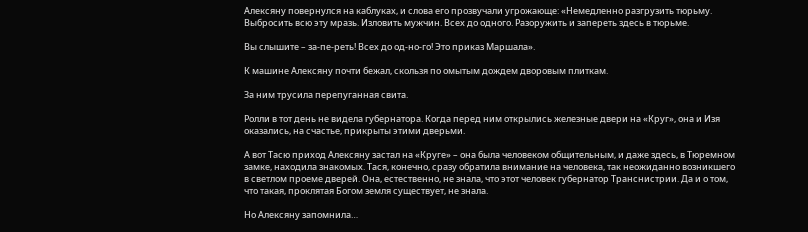Алексяну повернулся на каблуках, и слова его прозвучали угрожающе: «Немедленно разгрузить тюрьму. Выбросить всю эту мразь. Изловить мужчин. Всех до одного. Разоружить и запереть здесь в тюрьме.

Вы слышите – за-пе-реть! Всех до од-но-го! Это приказ Маршала».

К машине Алексяну почти бежал, скользя по омытым дождем дворовым плиткам.

За ним трусила перепуганная свита.

Ролли в тот день не видела губернатора. Когда перед ним открылись железные двери на «Круг», она и Изя оказались, на счастье, прикрыты этими дверьми.

А вот Тасю приход Алексяну застал на «Круге» – она была человеком общительным, и даже здесь, в Тюремном замке, находила знакомых. Тася, конечно, сразу обратила внимание на человека, так неожиданно возникшего в светлом проеме дверей. Она, естественно, не знала, что этот человек губернатор Транснистрии. Да и о том, что такая, проклятая Богом земля существует, не знала.

Но Алексяну запомнила…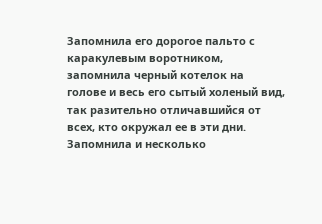Запомнила его дорогое пальто с каракулевым воротником, запомнила черный котелок на голове и весь его сытый холеный вид, так разительно отличавшийся от всех, кто окружал ее в эти дни. Запомнила и несколько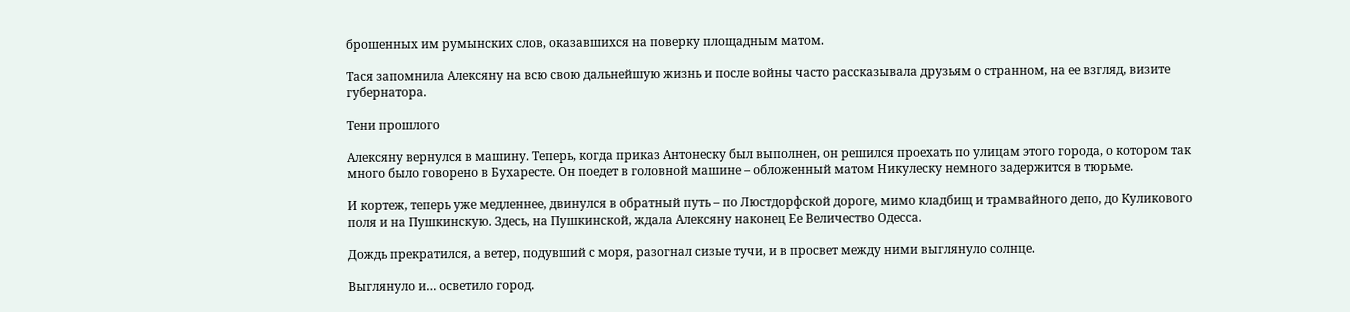брошенных им румынских слов, оказавшихся на поверку площадным матом.

Тася запомнила Алексяну на всю свою дальнейшую жизнь и после войны часто рассказывала друзьям о странном, на ее взгляд, визите губернатора.

Тени прошлого

Алексяну вернулся в машину. Теперь, когда приказ Антонеску был выполнен, он решился проехать по улицам этого города, о котором так много было говорено в Бухаресте. Он поедет в головной машине – обложенный матом Никулеску немного задержится в тюрьме.

И кортеж, теперь уже медленнее, двинулся в обратный путь – по Люстдорфской дороге, мимо кладбищ и трамвайного депо, до Куликового поля и на Пушкинскую. Здесь, на Пушкинской, ждала Алексяну наконец Ее Величество Одесса.

Дождь прекратился, а ветер, подувший с моря, разогнал сизые тучи, и в просвет между ними выглянуло солнце.

Выглянуло и… осветило город.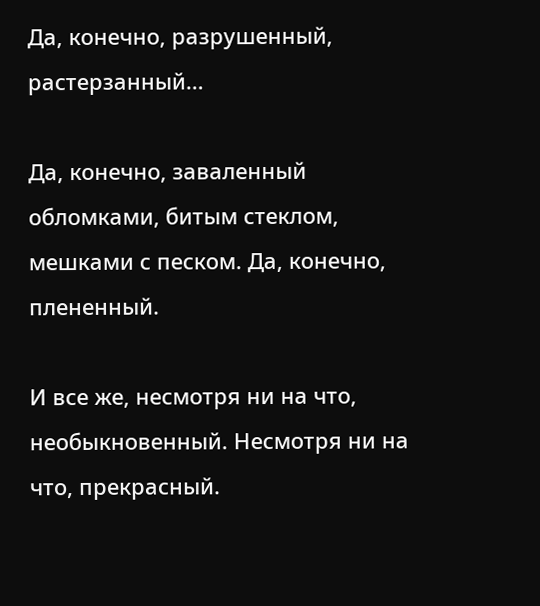Да, конечно, разрушенный, растерзанный…

Да, конечно, заваленный обломками, битым стеклом, мешками с песком. Да, конечно, плененный.

И все же, несмотря ни на что, необыкновенный. Несмотря ни на что, прекрасный.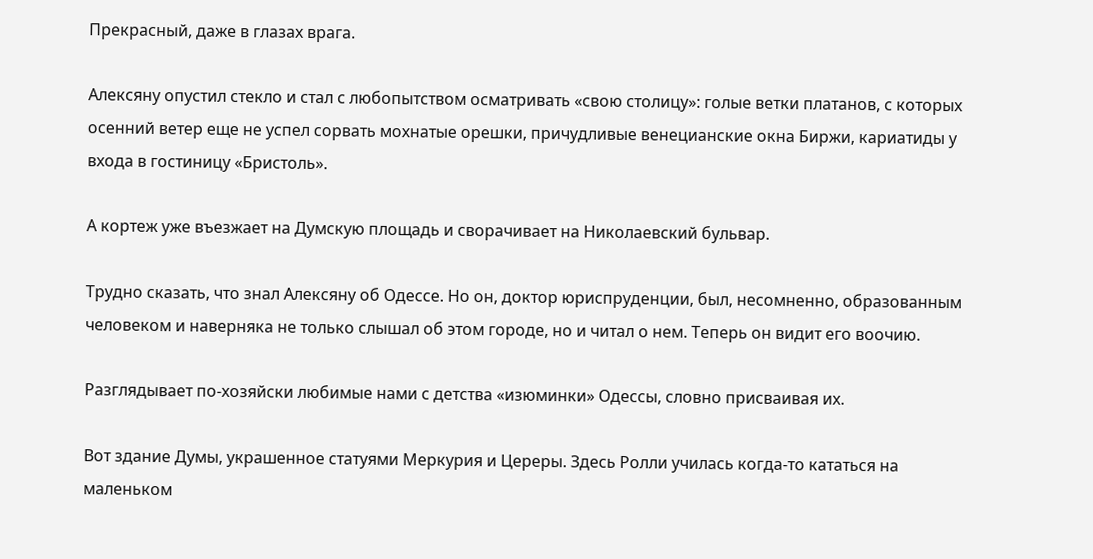Прекрасный, даже в глазах врага.

Алексяну опустил стекло и стал с любопытством осматривать «свою столицу»: голые ветки платанов, с которых осенний ветер еще не успел сорвать мохнатые орешки, причудливые венецианские окна Биржи, кариатиды у входа в гостиницу «Бристоль».

А кортеж уже въезжает на Думскую площадь и сворачивает на Николаевский бульвар.

Трудно сказать, что знал Алексяну об Одессе. Но он, доктор юриспруденции, был, несомненно, образованным человеком и наверняка не только слышал об этом городе, но и читал о нем. Теперь он видит его воочию.

Разглядывает по-хозяйски любимые нами с детства «изюминки» Одессы, словно присваивая их.

Вот здание Думы, украшенное статуями Меркурия и Цереры. Здесь Ролли училась когда-то кататься на маленьком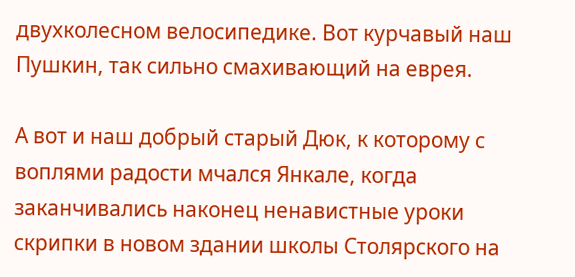двухколесном велосипедике. Вот курчавый наш Пушкин, так сильно смахивающий на еврея.

А вот и наш добрый старый Дюк, к которому с воплями радости мчался Янкале, когда заканчивались наконец ненавистные уроки скрипки в новом здании школы Столярского на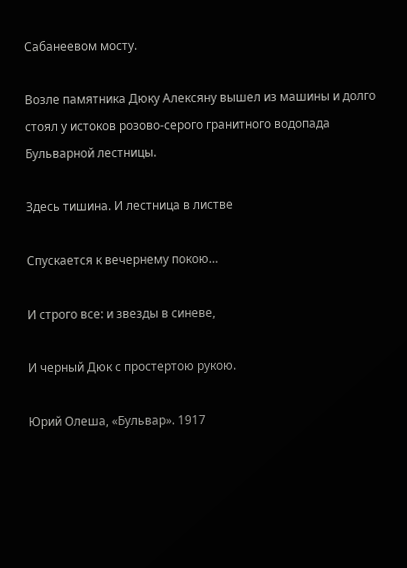Сабанеевом мосту.

Возле памятника Дюку Алексяну вышел из машины и долго стоял у истоков розово-серого гранитного водопада Бульварной лестницы.

Здесь тишина. И лестница в листве

Спускается к вечернему покою…

И строго все: и звезды в синеве,

И черный Дюк с простертою рукою.

Юрий Олеша, «Бульвар». 1917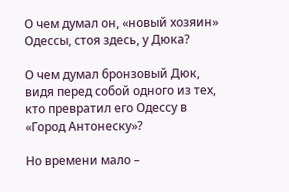О чем думал он, «новый хозяин» Одессы, стоя здесь, у Дюка?

О чем думал бронзовый Дюк, видя перед собой одного из тех, кто превратил его Одессу в «Город Антонеску»?

Но времени мало –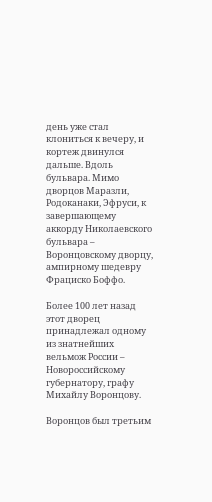день уже стал клониться к вечеру, и кортеж двинулся дальше. Вдоль бульвара. Мимо дворцов Маразли, Родоканаки, Эфруси, к завершающему аккорду Николаевского бульвара – Воронцовскому дворцу, ампирному шедевру Фрациско Боффо.

Более 100 лет назад этот дворец принадлежал одному из знатнейших вельмож России – Новороссийскому губернатору, графу Михайлу Воронцову.

Воронцов был третьим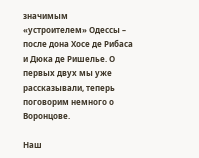значимым «устроителем» Одессы – после дона Хосе де Рибаса и Дюка де Ришелье. О первых двух мы уже рассказывали, теперь поговорим немного о Воронцове.

Наш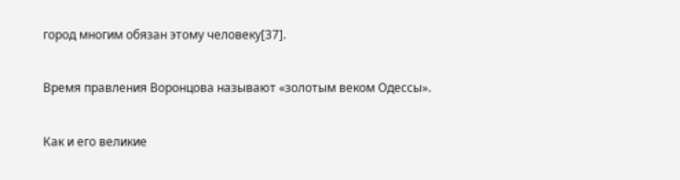город многим обязан этому человеку[37].

Время правления Воронцова называют «золотым веком Одессы».

Как и его великие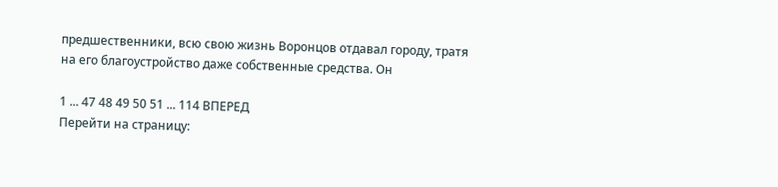предшественники, всю свою жизнь Воронцов отдавал городу, тратя на его благоустройство даже собственные средства. Он

1 ... 47 48 49 50 51 ... 114 ВПЕРЕД
Перейти на страницу: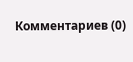Комментариев (0)